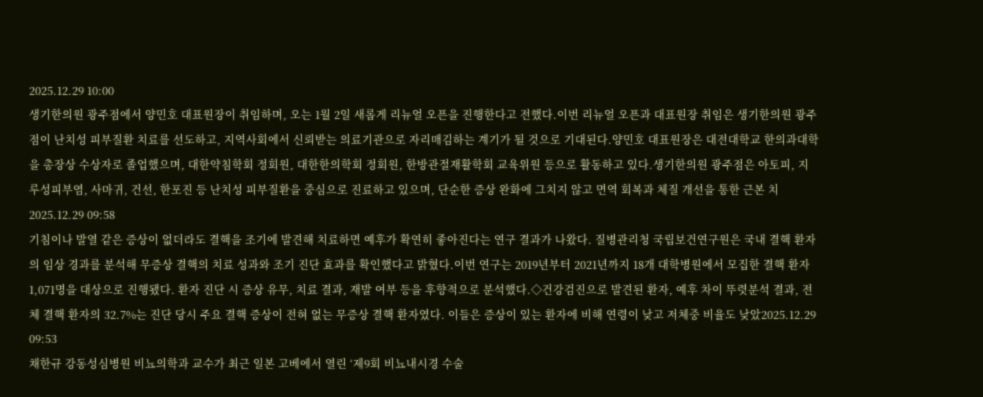2025.12.29 10:00
생기한의원 광주점에서 양민호 대표원장이 취임하며, 오는 1월 2일 새롭게 리뉴얼 오픈을 진행한다고 전했다.이번 리뉴얼 오픈과 대표원장 취임은 생기한의원 광주점이 난치성 피부질환 치료를 선도하고, 지역사회에서 신뢰받는 의료기관으로 자리매김하는 계기가 될 것으로 기대된다.양민호 대표원장은 대전대학교 한의과대학을 총장상 수상자로 졸업했으며, 대한약침학회 정회원, 대한한의학회 정회원, 한방관절재활학회 교육위원 등으로 활동하고 있다.생기한의원 광주점은 아토피, 지루성피부염, 사마귀, 건선, 한포진 등 난치성 피부질환을 중심으로 진료하고 있으며, 단순한 증상 완화에 그치지 않고 면역 회복과 체질 개선을 통한 근본 치2025.12.29 09:58
기침이나 발열 같은 증상이 없더라도 결핵을 조기에 발견해 치료하면 예후가 확연히 좋아진다는 연구 결과가 나왔다. 질병관리청 국립보건연구원은 국내 결핵 환자의 임상 경과를 분석해 무증상 결핵의 치료 성과와 조기 진단 효과를 확인했다고 밝혔다.이번 연구는 2019년부터 2021년까지 18개 대학병원에서 모집한 결핵 환자 1,071명을 대상으로 진행됐다. 환자 진단 시 증상 유무, 치료 결과, 재발 여부 등을 후향적으로 분석했다.◇건강검진으로 발견된 환자, 예후 차이 뚜렷분석 결과, 전체 결핵 환자의 32.7%는 진단 당시 주요 결핵 증상이 전혀 없는 무증상 결핵 환자였다. 이들은 증상이 있는 환자에 비해 연령이 낮고 저체중 비율도 낮았2025.12.29 09:53
채한규 강동성심병원 비뇨의학과 교수가 최근 일본 고베에서 열린 ‘제9회 비뇨내시경 수술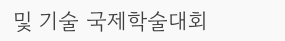및 기술 국제학술대회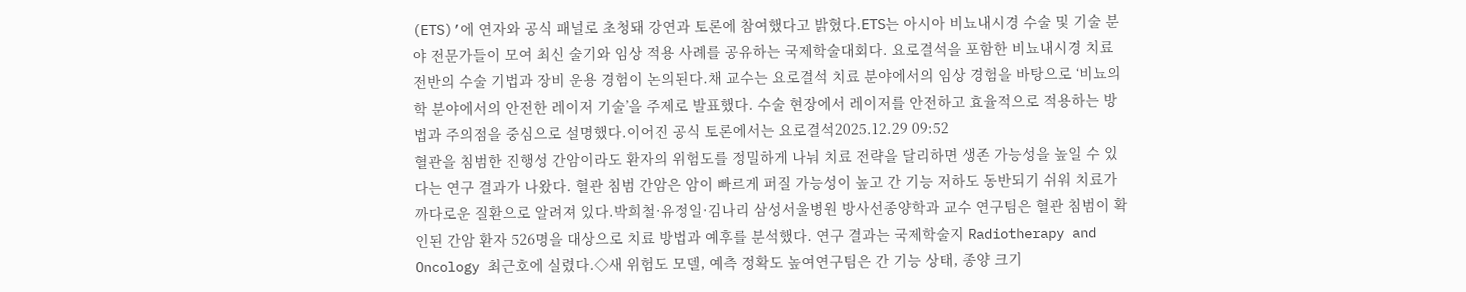(ETS)’에 연자와 공식 패널로 초청돼 강연과 토론에 참여했다고 밝혔다.ETS는 아시아 비뇨내시경 수술 및 기술 분야 전문가들이 모여 최신 술기와 임상 적용 사례를 공유하는 국제학술대회다. 요로결석을 포함한 비뇨내시경 치료 전반의 수술 기법과 장비 운용 경험이 논의된다.채 교수는 요로결석 치료 분야에서의 임상 경험을 바탕으로 ‘비뇨의학 분야에서의 안전한 레이저 기술’을 주제로 발표했다. 수술 현장에서 레이저를 안전하고 효율적으로 적용하는 방법과 주의점을 중심으로 설명했다.이어진 공식 토론에서는 요로결석2025.12.29 09:52
혈관을 침범한 진행성 간암이라도 환자의 위험도를 정밀하게 나눠 치료 전략을 달리하면 생존 가능성을 높일 수 있다는 연구 결과가 나왔다. 혈관 침범 간암은 암이 빠르게 퍼질 가능성이 높고 간 기능 저하도 동반되기 쉬워 치료가 까다로운 질환으로 알려져 있다.박희철·유정일·김나리 삼성서울병원 방사선종양학과 교수 연구팀은 혈관 침범이 확인된 간암 환자 526명을 대상으로 치료 방법과 예후를 분석했다. 연구 결과는 국제학술지 Radiotherapy and Oncology 최근호에 실렸다.◇새 위험도 모델, 예측 정확도 높여연구팀은 간 기능 상태, 종양 크기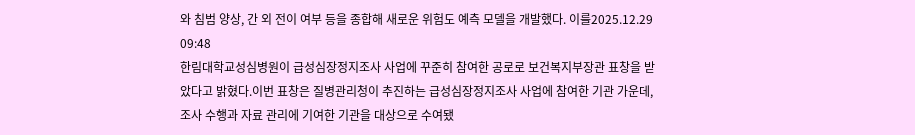와 침범 양상, 간 외 전이 여부 등을 종합해 새로운 위험도 예측 모델을 개발했다. 이를2025.12.29 09:48
한림대학교성심병원이 급성심장정지조사 사업에 꾸준히 참여한 공로로 보건복지부장관 표창을 받았다고 밝혔다.이번 표창은 질병관리청이 추진하는 급성심장정지조사 사업에 참여한 기관 가운데, 조사 수행과 자료 관리에 기여한 기관을 대상으로 수여됐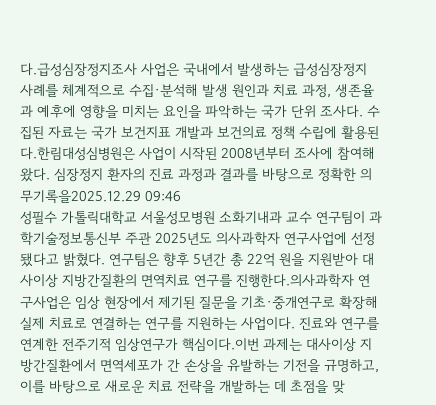다.급성심장정지조사 사업은 국내에서 발생하는 급성심장정지 사례를 체계적으로 수집·분석해 발생 원인과 치료 과정, 생존율과 예후에 영향을 미치는 요인을 파악하는 국가 단위 조사다. 수집된 자료는 국가 보건지표 개발과 보건의료 정책 수립에 활용된다.한림대성심병원은 사업이 시작된 2008년부터 조사에 참여해 왔다. 심장정지 환자의 진료 과정과 결과를 바탕으로 정확한 의무기록을2025.12.29 09:46
성필수 가톨릭대학교 서울성모병원 소화기내과 교수 연구팀이 과학기술정보통신부 주관 2025년도 의사과학자 연구사업에 선정됐다고 밝혔다. 연구팀은 향후 5년간 총 22억 원을 지원받아 대사이상 지방간질환의 면역치료 연구를 진행한다.의사과학자 연구사업은 임상 현장에서 제기된 질문을 기초·중개연구로 확장해 실제 치료로 연결하는 연구를 지원하는 사업이다. 진료와 연구를 연계한 전주기적 임상연구가 핵심이다.이번 과제는 대사이상 지방간질환에서 면역세포가 간 손상을 유발하는 기전을 규명하고, 이를 바탕으로 새로운 치료 전략을 개발하는 데 초점을 맞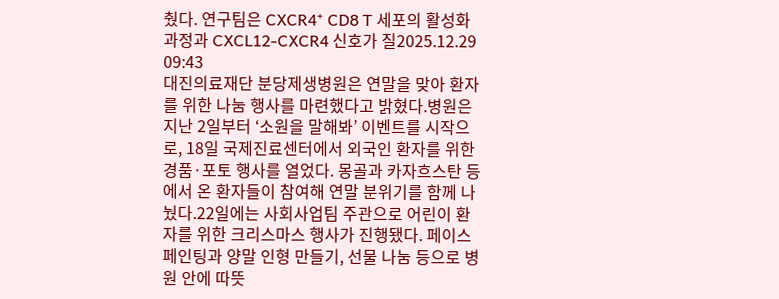췄다. 연구팀은 CXCR4⁺ CD8 T 세포의 활성화 과정과 CXCL12-CXCR4 신호가 질2025.12.29 09:43
대진의료재단 분당제생병원은 연말을 맞아 환자를 위한 나눔 행사를 마련했다고 밝혔다.병원은 지난 2일부터 ‘소원을 말해봐’ 이벤트를 시작으로, 18일 국제진료센터에서 외국인 환자를 위한 경품·포토 행사를 열었다. 몽골과 카자흐스탄 등에서 온 환자들이 참여해 연말 분위기를 함께 나눴다.22일에는 사회사업팀 주관으로 어린이 환자를 위한 크리스마스 행사가 진행됐다. 페이스페인팅과 양말 인형 만들기, 선물 나눔 등으로 병원 안에 따뜻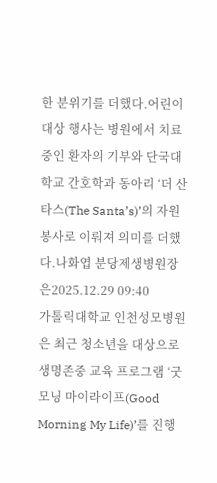한 분위기를 더했다.어린이 대상 행사는 병원에서 치료 중인 환자의 기부와 단국대학교 간호학과 동아리 ‘더 산타스(The Santa’s)’의 자원봉사로 이뤄져 의미를 더했다.나화엽 분당제생병원장은2025.12.29 09:40
가톨릭대학교 인천성모병원은 최근 청소년을 대상으로 생명존중 교육 프로그램 ‘굿모닝 마이라이프(Good Morning My Life)’를 진행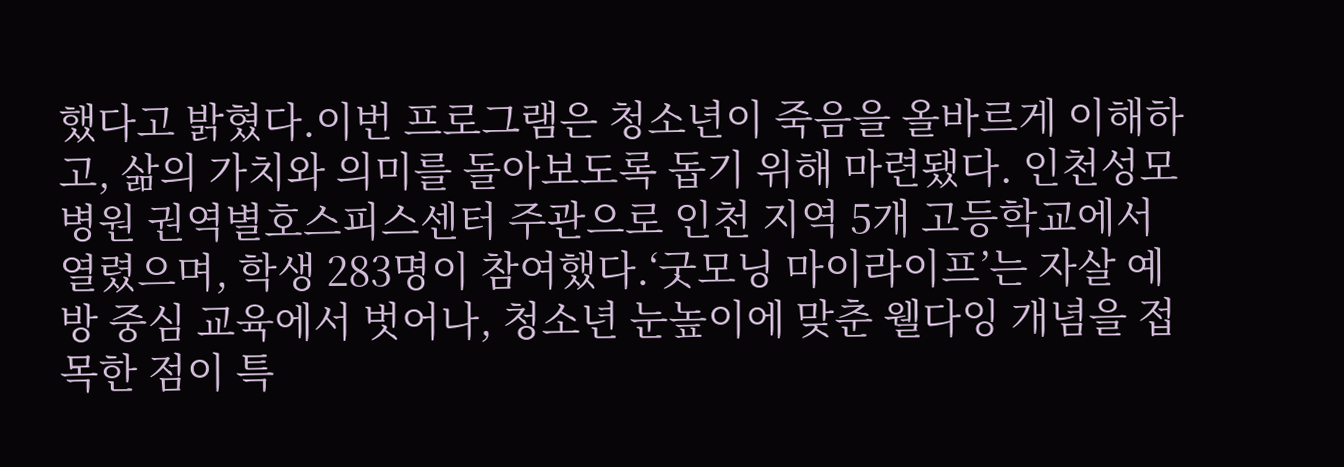했다고 밝혔다.이번 프로그램은 청소년이 죽음을 올바르게 이해하고, 삶의 가치와 의미를 돌아보도록 돕기 위해 마련됐다. 인천성모병원 권역별호스피스센터 주관으로 인천 지역 5개 고등학교에서 열렸으며, 학생 283명이 참여했다.‘굿모닝 마이라이프’는 자살 예방 중심 교육에서 벗어나, 청소년 눈높이에 맞춘 웰다잉 개념을 접목한 점이 특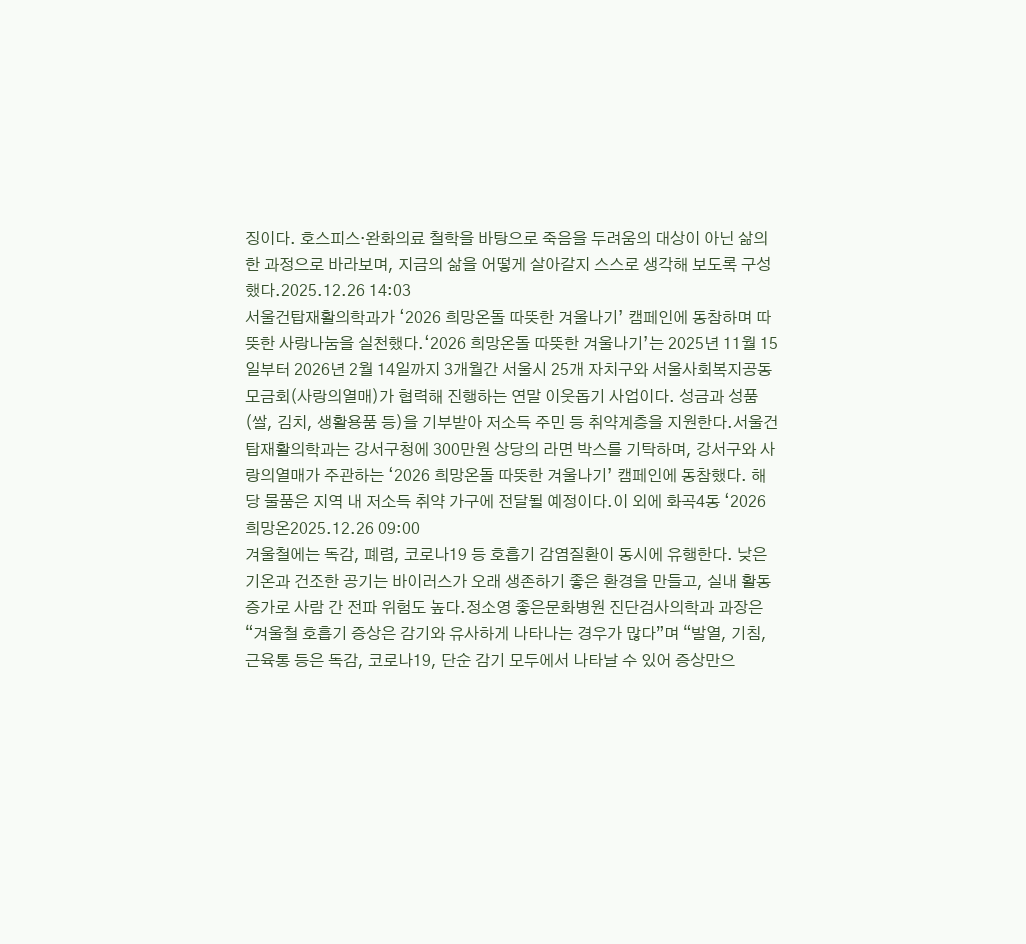징이다. 호스피스·완화의료 철학을 바탕으로 죽음을 두려움의 대상이 아닌 삶의 한 과정으로 바라보며, 지금의 삶을 어떻게 살아갈지 스스로 생각해 보도록 구성했다.2025.12.26 14:03
서울건탑재활의학과가 ‘2026 희망온돌 따뜻한 겨울나기’ 캠페인에 동참하며 따뜻한 사랑나눔을 실천했다.‘2026 희망온돌 따뜻한 겨울나기’는 2025년 11월 15일부터 2026년 2월 14일까지 3개월간 서울시 25개 자치구와 서울사회복지공동모금회(사랑의열매)가 협력해 진행하는 연말 이웃돕기 사업이다. 성금과 성품(쌀, 김치, 생활용품 등)을 기부받아 저소득 주민 등 취약계층을 지원한다.서울건탑재활의학과는 강서구청에 300만원 상당의 라면 박스를 기탁하며, 강서구와 사랑의열매가 주관하는 ‘2026 희망온돌 따뜻한 겨울나기’ 캠페인에 동참했다. 해당 물품은 지역 내 저소득 취약 가구에 전달될 예정이다.이 외에 화곡4동 ‘2026 희망온2025.12.26 09:00
겨울철에는 독감, 폐렴, 코로나19 등 호흡기 감염질환이 동시에 유행한다. 낮은 기온과 건조한 공기는 바이러스가 오래 생존하기 좋은 환경을 만들고, 실내 활동 증가로 사람 간 전파 위험도 높다.정소영 좋은문화병원 진단검사의학과 과장은 “겨울철 호흡기 증상은 감기와 유사하게 나타나는 경우가 많다”며 “발열, 기침, 근육통 등은 독감, 코로나19, 단순 감기 모두에서 나타날 수 있어 증상만으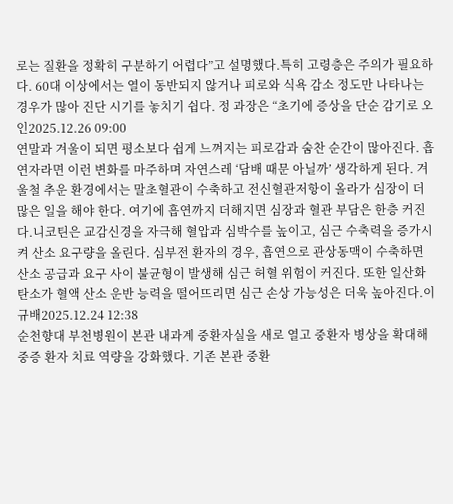로는 질환을 정확히 구분하기 어렵다”고 설명했다.특히 고령층은 주의가 필요하다. 60대 이상에서는 열이 동반되지 않거나 피로와 식욕 감소 정도만 나타나는 경우가 많아 진단 시기를 놓치기 쉽다. 정 과장은 “초기에 증상을 단순 감기로 오인2025.12.26 09:00
연말과 겨울이 되면 평소보다 쉽게 느껴지는 피로감과 숨찬 순간이 많아진다. 흡연자라면 이런 변화를 마주하며 자연스레 ‘담배 때문 아닐까’ 생각하게 된다. 겨울철 추운 환경에서는 말초혈관이 수축하고 전신혈관저항이 올라가 심장이 더 많은 일을 해야 한다. 여기에 흡연까지 더해지면 심장과 혈관 부담은 한층 커진다.니코틴은 교감신경을 자극해 혈압과 심박수를 높이고, 심근 수축력을 증가시켜 산소 요구량을 올린다. 심부전 환자의 경우, 흡연으로 관상동맥이 수축하면 산소 공급과 요구 사이 불균형이 발생해 심근 허혈 위험이 커진다. 또한 일산화탄소가 혈액 산소 운반 능력을 떨어뜨리면 심근 손상 가능성은 더욱 높아진다.이규배2025.12.24 12:38
순천향대 부천병원이 본관 내과계 중환자실을 새로 열고 중환자 병상을 확대해 중증 환자 치료 역량을 강화했다. 기존 본관 중환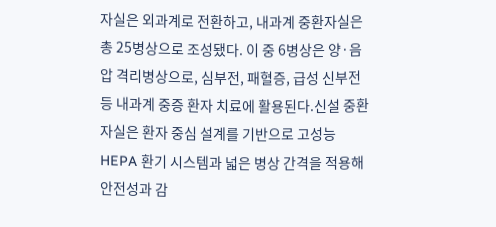자실은 외과계로 전환하고, 내과계 중환자실은 총 25병상으로 조성됐다. 이 중 6병상은 양·음압 격리병상으로, 심부전, 패혈증, 급성 신부전 등 내과계 중증 환자 치료에 활용된다.신설 중환자실은 환자 중심 설계를 기반으로 고성능 HEPA 환기 시스템과 넓은 병상 간격을 적용해 안전성과 감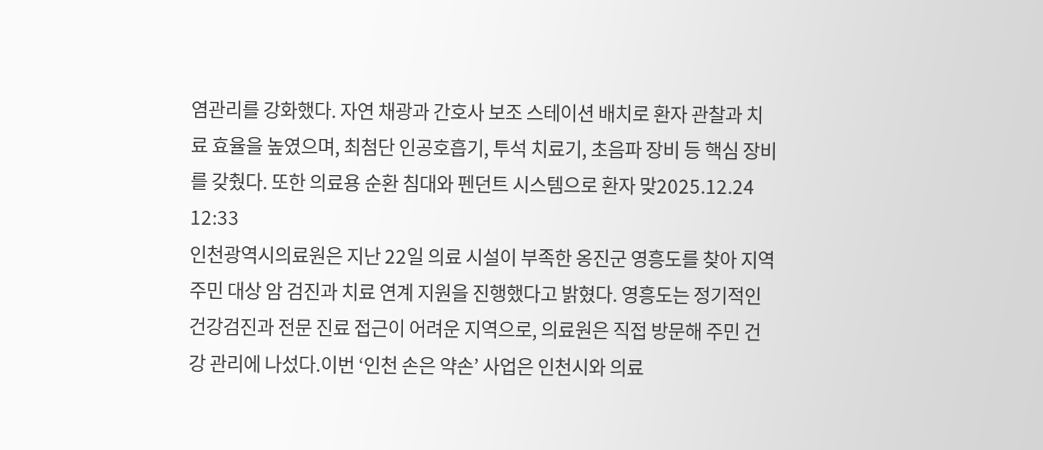염관리를 강화했다. 자연 채광과 간호사 보조 스테이션 배치로 환자 관찰과 치료 효율을 높였으며, 최첨단 인공호흡기, 투석 치료기, 초음파 장비 등 핵심 장비를 갖췄다. 또한 의료용 순환 침대와 펜던트 시스템으로 환자 맞2025.12.24 12:33
인천광역시의료원은 지난 22일 의료 시설이 부족한 옹진군 영흥도를 찾아 지역 주민 대상 암 검진과 치료 연계 지원을 진행했다고 밝혔다. 영흥도는 정기적인 건강검진과 전문 진료 접근이 어려운 지역으로, 의료원은 직접 방문해 주민 건강 관리에 나섰다.이번 ‘인천 손은 약손’ 사업은 인천시와 의료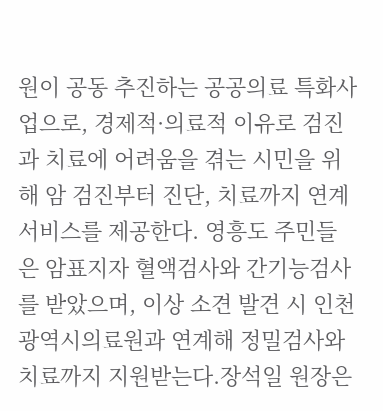원이 공동 추진하는 공공의료 특화사업으로, 경제적·의료적 이유로 검진과 치료에 어려움을 겪는 시민을 위해 암 검진부터 진단, 치료까지 연계 서비스를 제공한다. 영흥도 주민들은 암표지자 혈액검사와 간기능검사를 받았으며, 이상 소견 발견 시 인천광역시의료원과 연계해 정밀검사와 치료까지 지원받는다.장석일 원장은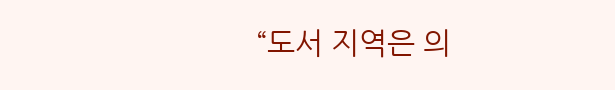“도서 지역은 의